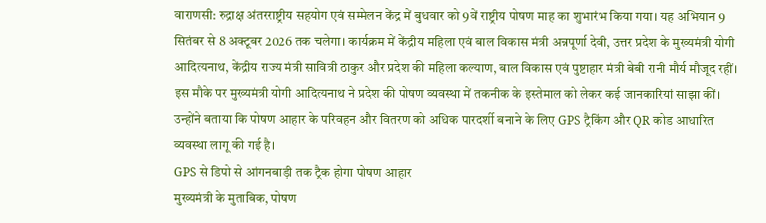वाराणसी: रुद्राक्ष अंतरराष्ट्रीय सहयोग एवं सम्मेलन केंद्र में बुधवार को 9वें राष्ट्रीय पोषण माह का शुभारंभ किया गया। यह अभियान 9 सितंबर से 8 अक्टूबर 2026 तक चलेगा। कार्यक्रम में केंद्रीय महिला एवं बाल विकास मंत्री अन्नपूर्णा देवी, उत्तर प्रदेश के मुख्यमंत्री योगी आदित्यनाथ, केंद्रीय राज्य मंत्री सावित्री ठाकुर और प्रदेश की महिला कल्याण, बाल विकास एवं पुष्टाहार मंत्री बेबी रानी मौर्य मौजूद रहीं।
इस मौके पर मुख्यमंत्री योगी आदित्यनाथ ने प्रदेश की पोषण व्यवस्था में तकनीक के इस्तेमाल को लेकर कई जानकारियां साझा कीं। उन्होंने बताया कि पोषण आहार के परिवहन और वितरण को अधिक पारदर्शी बनाने के लिए GPS ट्रैकिंग और QR कोड आधारित व्यवस्था लागू की गई है।
GPS से डिपो से आंगनबाड़ी तक ट्रैक होगा पोषण आहार
मुख्यमंत्री के मुताबिक, पोषण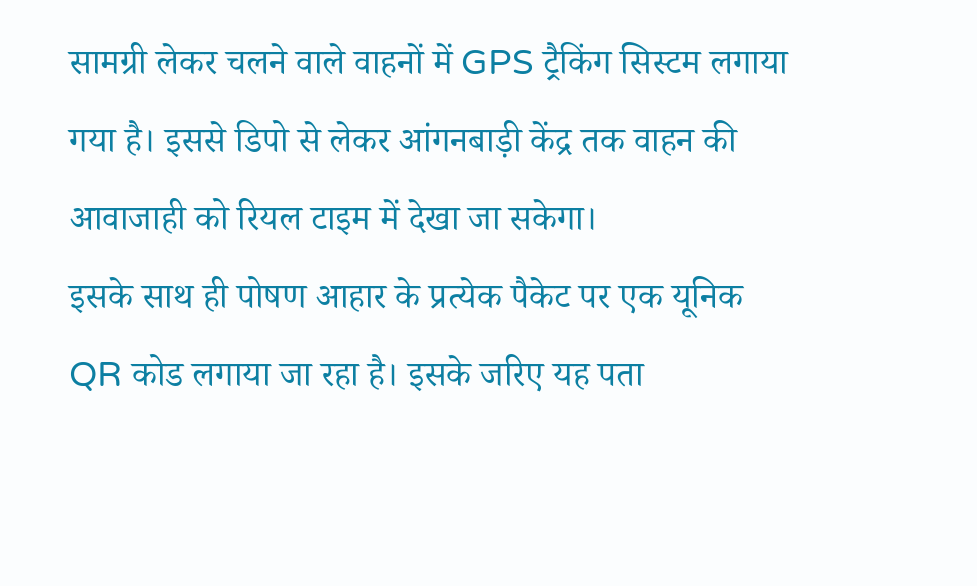सामग्री लेकर चलने वाले वाहनों में GPS ट्रैकिंग सिस्टम लगाया गया है। इससे डिपो से लेकर आंगनबाड़ी केंद्र तक वाहन की आवाजाही को रियल टाइम में देखा जा सकेगा।
इसके साथ ही पोषण आहार के प्रत्येक पैकेट पर एक यूनिक QR कोड लगाया जा रहा है। इसके जरिए यह पता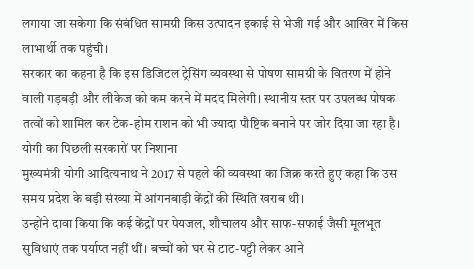लगाया जा सकेगा कि संबंधित सामग्री किस उत्पादन इकाई से भेजी गई और आखिर में किस लाभार्थी तक पहुंची।
सरकार का कहना है कि इस डिजिटल ट्रेसिंग व्यवस्था से पोषण सामग्री के वितरण में होने वाली गड़बड़ी और लीकेज को कम करने में मदद मिलेगी। स्थानीय स्तर पर उपलब्ध पोषक तत्वों को शामिल कर टेक-होम राशन को भी ज्यादा पौष्टिक बनाने पर जोर दिया जा रहा है।
योगी का पिछली सरकारों पर निशाना
मुख्यमंत्री योगी आदित्यनाथ ने 2017 से पहले की व्यवस्था का जिक्र करते हुए कहा कि उस समय प्रदेश के बड़ी संख्या में आंगनबाड़ी केंद्रों की स्थिति खराब थी।
उन्होंने दावा किया कि कई केंद्रों पर पेयजल, शौचालय और साफ-सफाई जैसी मूलभूत सुविधाएं तक पर्याप्त नहीं थीं। बच्चों को घर से टाट-पट्टी लेकर आने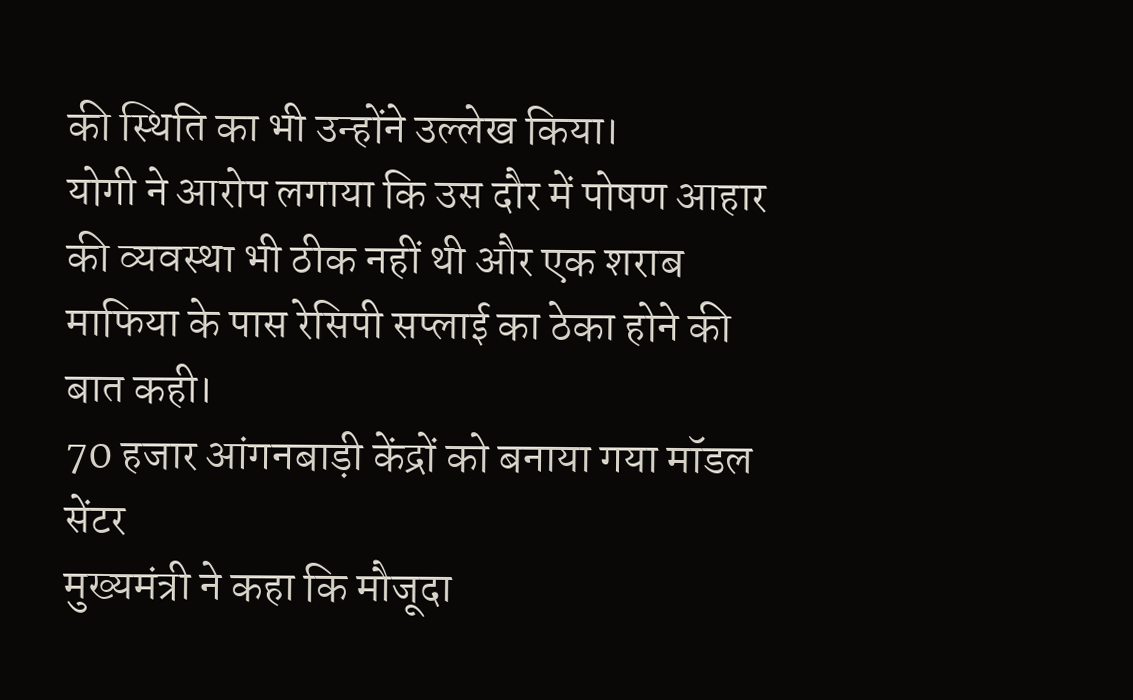की स्थिति का भी उन्होंने उल्लेख किया।
योगी ने आरोप लगाया कि उस दौर में पोषण आहार की व्यवस्था भी ठीक नहीं थी और एक शराब माफिया के पास रेसिपी सप्लाई का ठेका होने की बात कही।
70 हजार आंगनबाड़ी केंद्रों को बनाया गया मॉडल सेंटर
मुख्यमंत्री ने कहा कि मौजूदा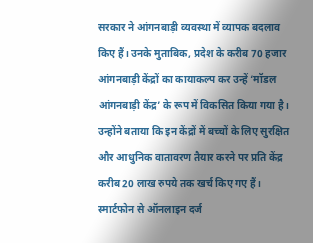सरकार ने आंगनबाड़ी व्यवस्था में व्यापक बदलाव किए हैं। उनके मुताबिक, प्रदेश के करीब 70 हजार आंगनबाड़ी केंद्रों का कायाकल्प कर उन्हें ‘मॉडल आंगनबाड़ी केंद्र’ के रूप में विकसित किया गया है।
उन्होंने बताया कि इन केंद्रों में बच्चों के लिए सुरक्षित और आधुनिक वातावरण तैयार करने पर प्रति केंद्र करीब 20 लाख रुपये तक खर्च किए गए हैं।
स्मार्टफोन से ऑनलाइन दर्ज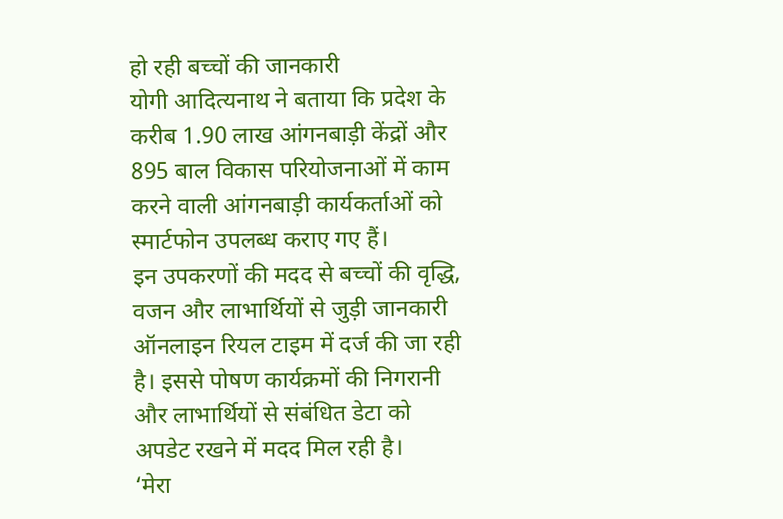हो रही बच्चों की जानकारी
योगी आदित्यनाथ ने बताया कि प्रदेश के करीब 1.90 लाख आंगनबाड़ी केंद्रों और 895 बाल विकास परियोजनाओं में काम करने वाली आंगनबाड़ी कार्यकर्ताओं को स्मार्टफोन उपलब्ध कराए गए हैं।
इन उपकरणों की मदद से बच्चों की वृद्धि, वजन और लाभार्थियों से जुड़ी जानकारी ऑनलाइन रियल टाइम में दर्ज की जा रही है। इससे पोषण कार्यक्रमों की निगरानी और लाभार्थियों से संबंधित डेटा को अपडेट रखने में मदद मिल रही है।
‘मेरा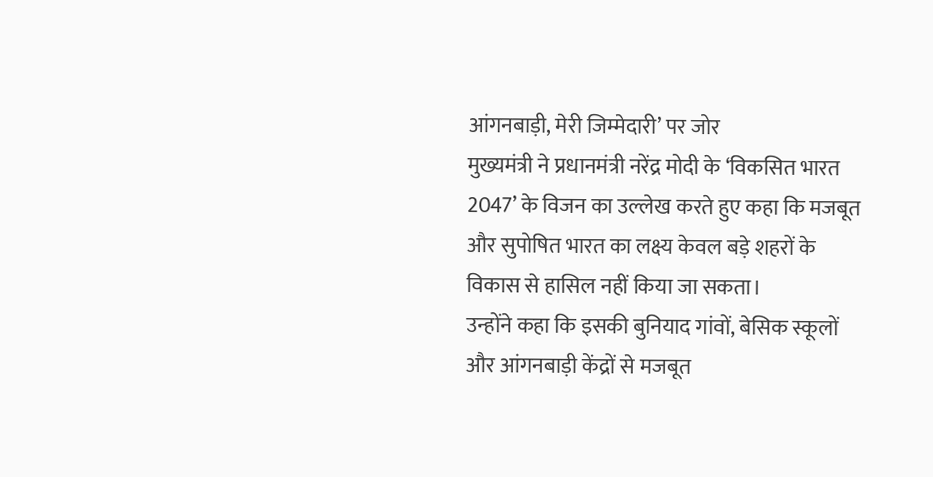आंगनबाड़ी, मेरी जिम्मेदारी’ पर जोर
मुख्यमंत्री ने प्रधानमंत्री नरेंद्र मोदी के ‘विकसित भारत 2047’ के विजन का उल्लेख करते हुए कहा कि मजबूत और सुपोषित भारत का लक्ष्य केवल बड़े शहरों के विकास से हासिल नहीं किया जा सकता।
उन्होंने कहा कि इसकी बुनियाद गांवों, बेसिक स्कूलों और आंगनबाड़ी केंद्रों से मजबूत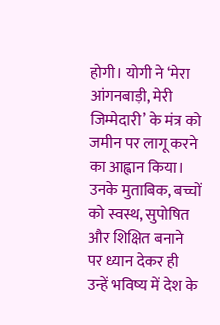होगी। योगी ने ‘मेरा आंगनबाड़ी, मेरी जिम्मेदारी’ के मंत्र को जमीन पर लागू करने का आह्वान किया।
उनके मुताबिक, बच्चों को स्वस्थ, सुपोषित और शिक्षित बनाने पर ध्यान देकर ही उन्हें भविष्य में देश के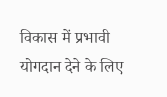विकास में प्रभावी योगदान देने के लिए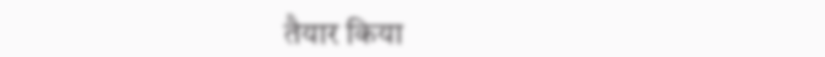तैयार किया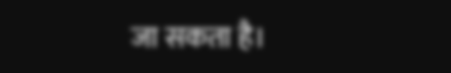जा सकता है।